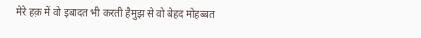मेरे हक़ में वो इबादत भी करती हैमुझ से वो बेहद मोहब्बत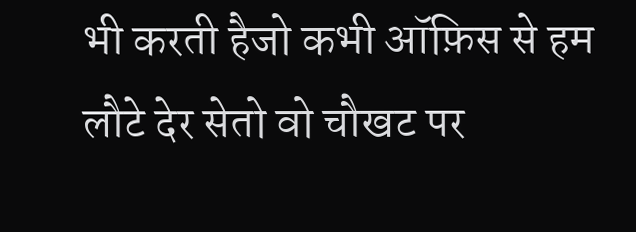भी करती हैजो कभी ऑफ़िस से हम लौटे देर सेतो वो चौखट पर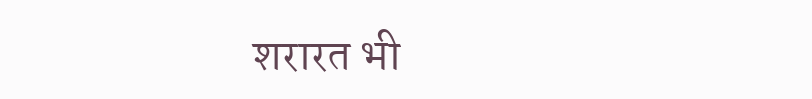शरारत भी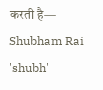करती है— Shubham Rai 'shubh'